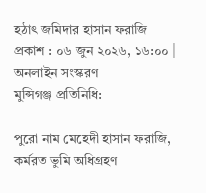হঠাৎ জমিদার হাসান ফরাজি
প্রকাশ : ০৬ জুন ২০২৬, ১৬:০০ | অনলাইন সংস্করণ
মুন্সিগঞ্জ প্রতিনিধি:

পুরো নাম মেহেদী হাসান ফরাজি, কর্মরত ভুমি অধিগ্রহণ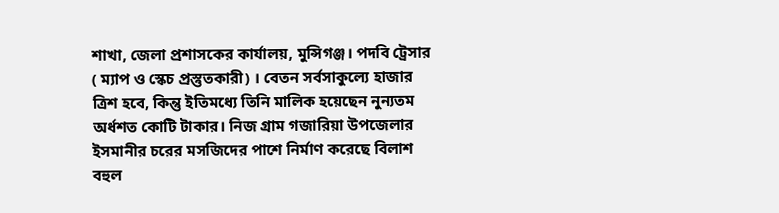শাখা, জেলা প্রশাসকের কার্যালয়, মুন্সিগঞ্জ। পদবি ট্রেসার ( ম্যাপ ও স্কেচ প্রস্তুতকারী) । বেতন সর্বসাকুল্যে হাজার ত্রিশ হবে, কিন্তু ইতিমধ্যে তিনি মালিক হয়েছেন নুন্যতম অর্ধশত কোটি টাকার। নিজ গ্রাম গজারিয়া উপজেলার ইসমানীর চরের মসজিদের পাশে নির্মাণ করেছে বিলাশ বহুল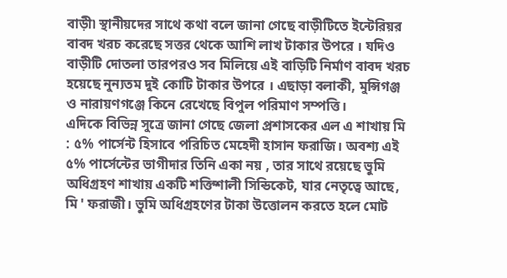বাড়ী৷ স্থানীয়দের সাথে কথা বলে জানা গেছে বাড়ীটিতে ইন্টেরিয়র বাবদ খরচ করেছে সত্তর থেকে আশি লাখ টাকার উপরে । যদিও বাড়ীটি দোতলা তারপরও সব মিলিয়ে এই বাড়িটি নির্মাণ বাবদ খরচ হয়েছে নুন্যতম দুই কোটি টাকার উপরে । এছাড়া বলাকী, মুন্সিগঞ্জ ও নারায়ণগঞ্জে কিনে রেখেছে বিপুল পরিমাণ সম্পত্তি।
এদিকে বিভিন্ন সুত্রে জানা গেছে জেলা প্রশাসকের এল এ শাখায় মি : ৫% পার্সেন্ট হিসাবে পরিচিত মেহেদী হাসান ফরাজি। অবশ্য এই ৫% পার্সেন্টের ভাগীদার তিনি একা নয় , তার সাথে রয়েছে ভুমি অধিগ্রহণ শাখায় একটি শক্তিশালী সিন্ডিকেট, যার নেতৃত্বে আছে, মি ' ফরাজী। ভুমি অধিগ্রহণের টাকা উত্তোলন করতে হলে মোট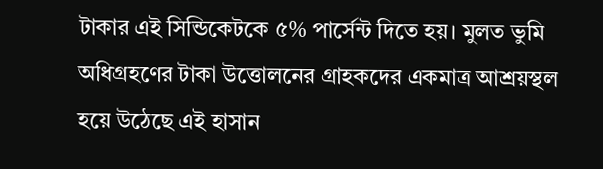টাকার এই সিন্ডিকেটকে ৫% পার্সেন্ট দিতে হয়। মুলত ভুমি অধিগ্রহণের টাকা উত্তোলনের গ্রাহকদের একমাত্র আশ্রয়স্থল হয়ে উঠেছে এই হাসান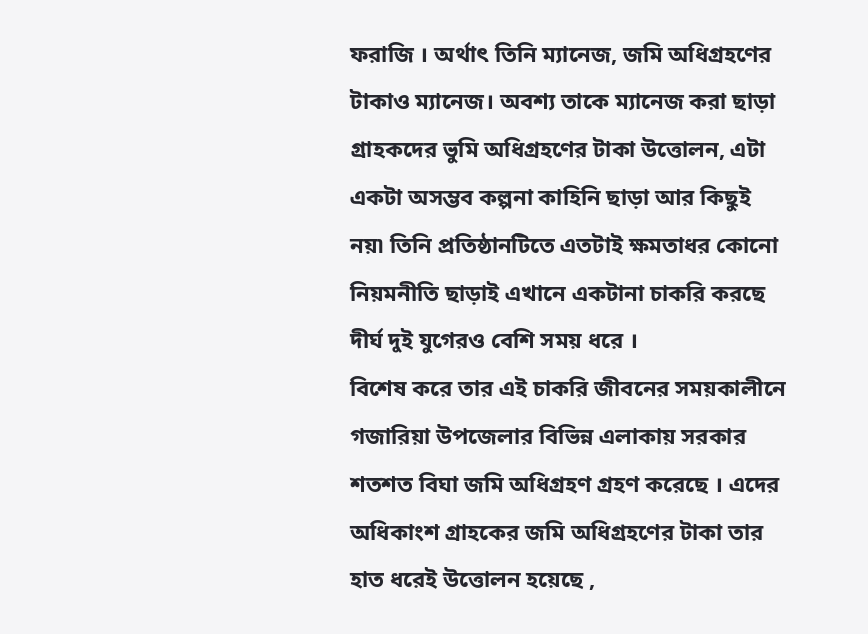ফরাজি । অর্থাৎ তিনি ম্যানেজ, জমি অধিগ্রহণের টাকাও ম্যানেজ। অবশ্য তাকে ম্যানেজ করা ছাড়া গ্রাহকদের ভুমি অধিগ্রহণের টাকা উত্তোলন, এটা একটা অসম্ভব কল্পনা কাহিনি ছাড়া আর কিছুই নয়৷ তিনি প্রতিষ্ঠানটিতে এতটাই ক্ষমতাধর কোনো নিয়মনীতি ছাড়াই এখানে একটানা চাকরি করছে দীর্ঘ দুই যুগেরও বেশি সময় ধরে ।
বিশেষ করে তার এই চাকরি জীবনের সময়কালীনে গজারিয়া উপজেলার বিভিন্ন এলাকায় সরকার শতশত বিঘা জমি অধিগ্রহণ গ্রহণ করেছে । এদের অধিকাংশ গ্রাহকের জমি অধিগ্রহণের টাকা তার হাত ধরেই উত্তোলন হয়েছে ,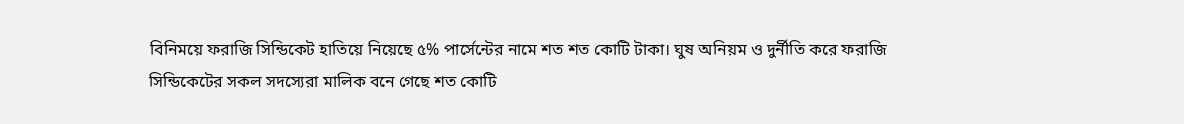বিনিময়ে ফরাজি সিন্ডিকেট হাতিয়ে নিয়েছে ৫% পার্সেন্টের নামে শত শত কোটি টাকা। ঘুষ অনিয়ম ও দুর্নীতি করে ফরাজি সিন্ডিকেটের সকল সদস্যেরা মালিক বনে গেছে শত কোটি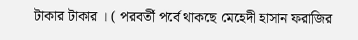টাকার টাকার । ( পরবর্তী পর্বে থাকছে মেহেদী হাসান ফরাজির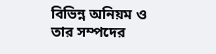বিভিন্ন অনিয়ম ও তার সম্পদের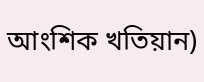আংশিক খতিয়ান)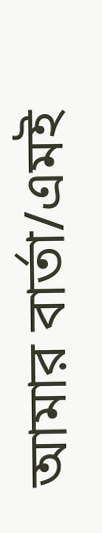আমার বার্তা/এমই